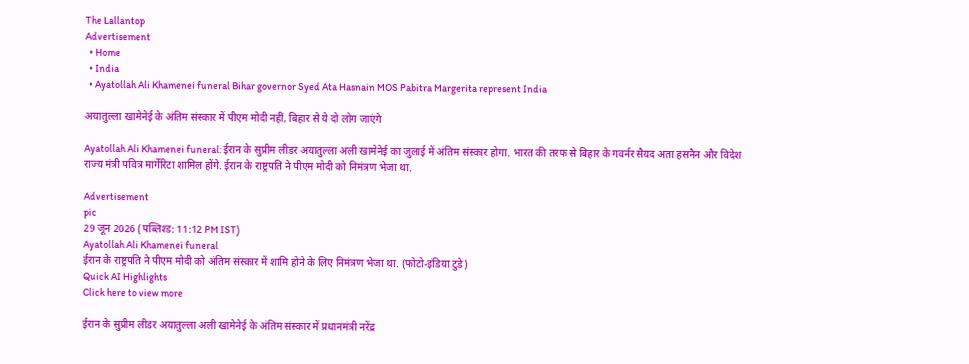The Lallantop
Advertisement
  • Home
  • India
  • Ayatollah Ali Khamenei funeral Bihar governor Syed Ata Hasnain MOS Pabitra Margerita represent India

अयातुल्ला खामेनेई के अंतिम संस्कार में पीएम मोदी नहीं, बिहार से ये दो लोग जाएंगे

Ayatollah Ali Khamenei funeral: ईरान के सुप्रीम लीडर अयातुल्ला अली खामेनेई का जुलाई में अंतिम संस्कार होगा. भारत की तरफ से बिहार के गवर्नर सैयद अता हसनैन और विदेश राज्य मंत्री पवित्र मार्गेरिटा शामिल होंगे. ईरान के राष्ट्रपति ने पीएम मोदी को निमंत्रण भेजा था.

Advertisement
pic
29 जून 2026 (पब्लिश्ड: 11:12 PM IST)
Ayatollah Ali Khamenei funeral
ईरान के राष्ट्रपति ने पीएम मोदी को अंतिम संस्कार में शामि होने के लिए निमंत्रण भेजा था. (फोटो-इंडिया टुडे)
Quick AI Highlights
Click here to view more

ईरान के सुप्रीम लीडर अयातुल्ला अली खामेनेई के अंतिम संस्कार में प्रधानमंत्री नरेंद्र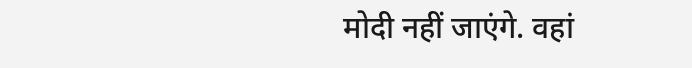मोदी नहीं जाएंगे. वहां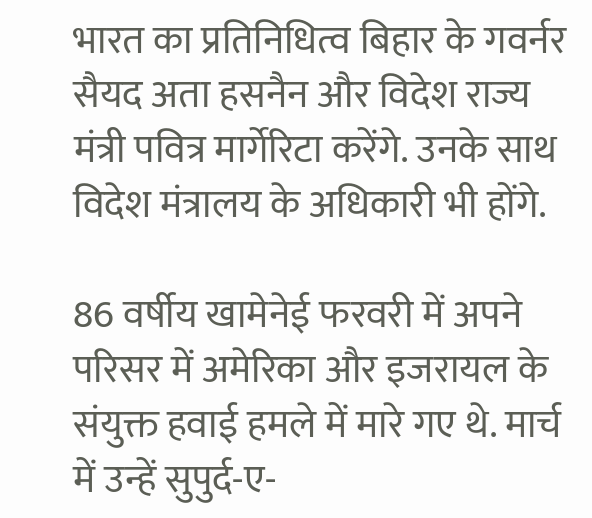भारत का प्रतिनिधित्व बिहार के गवर्नर सैयद अता हसनैन और विदेश राज्य मंत्री पवित्र मार्गेरिटा करेंगे. उनके साथ विदेश मंत्रालय के अधिकारी भी होंगे.

86 वर्षीय खामेनेई फरवरी में अपने परिसर में अमेरिका और इजरायल के संयुक्त हवाई हमले में मारे गए थे. मार्च में उन्हें सुपुर्द-ए-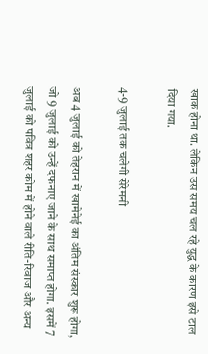खाक होना था. लेकिन उस समय चल रहे युद्ध के कारण इसे टाल दिया गया.

4-9 जुलाई तक चलेगी सेरेमनी

अब 4 जुलाई को तेहरान में खामेनेई का अंतिम संस्कार शुरू होगा, जो 9 जुलाई को उन्हें दफनाए जाने के साथ समाप्त होगा. इसमें 7 जुलाई को पवित्र शहर कोम में होने वाले रीति-रिवाज और अन्य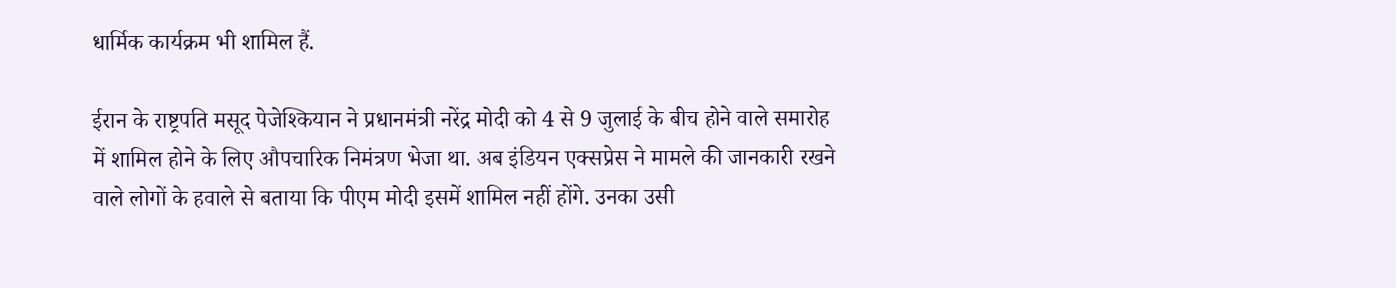धार्मिक कार्यक्रम भी शामिल हैं.

ईरान के राष्ट्रपति मसूद पेजेश्कियान ने प्रधानमंत्री नरेंद्र मोदी को 4 से 9 जुलाई के बीच होने वाले समारोह में शामिल होने के लिए औपचारिक निमंत्रण भेजा था. अब इंडियन एक्सप्रेस ने मामले की जानकारी रखने वाले लोगों के हवाले से बताया कि पीएम मोदी इसमें शामिल नहीं होंगे. उनका उसी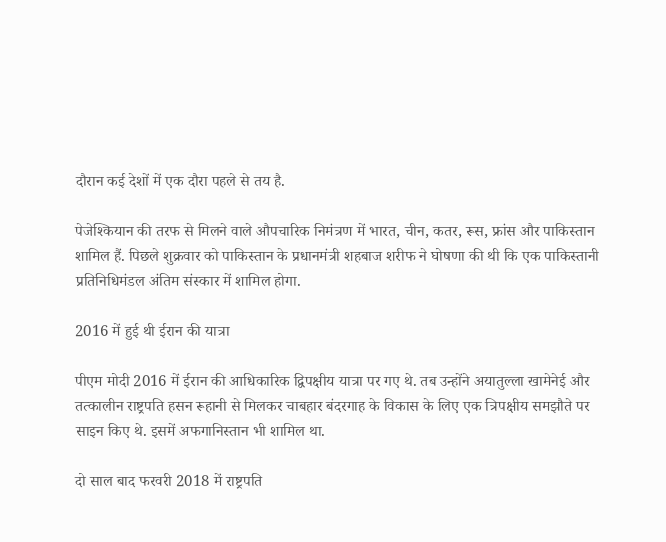दौरान कई देशों में एक दौरा पहले से तय है.

पेजेश्कियान की तरफ से मिलने वाले औपचारिक निमंत्रण में भारत, चीन, कतर, रूस, फ्रांस और पाकिस्तान शामिल हैं. पिछले शुक्रवार को पाकिस्तान के प्रधानमंत्री शहबाज शरीफ ने घोषणा की थी कि एक पाकिस्तानी प्रतिनिधिमंडल अंतिम संस्कार में शामिल होगा.

2016 में हुई थी ईरान की यात्रा

पीएम मोदी 2016 में ईरान की आधिकारिक द्विपक्षीय यात्रा पर गए थे. तब उन्होंने अयातुल्ला खामेनेई और तत्कालीन राष्ट्रपति हसन रूहानी से मिलकर चाबहार बंदरगाह के विकास के लिए एक त्रिपक्षीय समझौते पर साइन किए थे. इसमें अफगानिस्तान भी शामिल था.

दो साल बाद फरवरी 2018 में राष्ट्रपति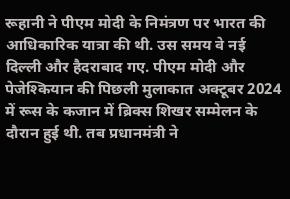रूहानी ने पीएम मोदी के निमंत्रण पर भारत की आधिकारिक यात्रा की थी. उस समय वे नई दिल्ली और हैदराबाद गए. पीएम मोदी और पेजेश्कियान की पिछली मुलाकात अक्टूबर 2024 में रूस के कजान में ब्रिक्स शिखर सम्मेलन के दौरान हुई थी. तब प्रधानमंत्री ने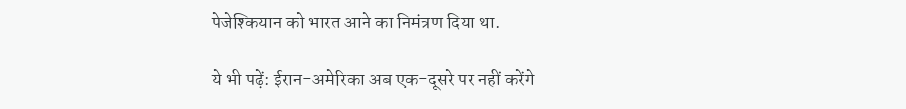पेजेश्कियान को भारत आने का निमंत्रण दिया था.

ये भी पढ़ें: ईरान-अमेरिका अब एक-दूसरे पर नहीं करेंगे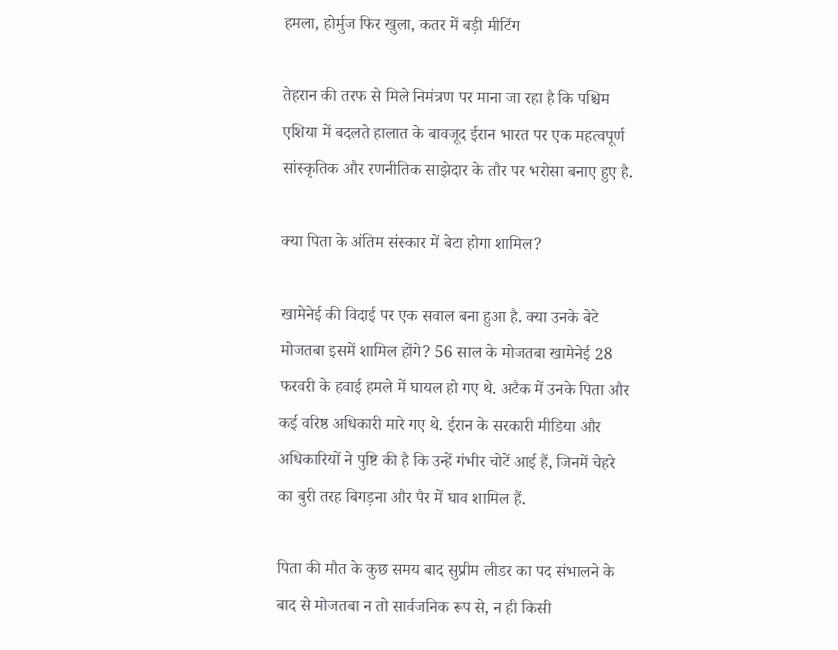हमला, होर्मुज फिर खुला, कतर में बड़ी मीटिंग

तेहरान की तरफ से मिले निमंत्रण पर माना जा रहा है कि पश्चिम एशिया में बदलते हालात के बावजूद ईरान भारत पर एक महत्वपूर्ण सांस्कृतिक और रणनीतिक साझेदार के तौर पर भरोसा बनाए हुए है.

क्या पिता के अंतिम संस्कार में बेटा होगा शामिल?

खामेनेई की विदाई पर एक सवाल बना हुआ है. क्या उनके बेटे मोजतबा इसमें शामिल होंगे? 56 साल के मोजतबा खामेनेई 28 फरवरी के हवाई हमले में घायल हो गए थे. अटैक में उनके पिता और कई वरिष्ठ अधिकारी मारे गए थे. ईरान के सरकारी मीडिया और अधिकारियों ने पुष्टि की है कि उन्हें गंभीर चोटें आई हैं, जिनमें चेहरे का बुरी तरह बिगड़ना और पैर में घाव शामिल हैं.

पिता की मौत के कुछ समय बाद सुप्रीम लीडर का पद संभालने के बाद से मोजतबा न तो सार्वजनिक रूप से, न ही किसी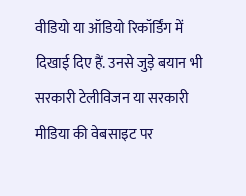वीडियो या ऑडियो रिकॉर्डिंग में दिखाई दिए हैं. उनसे जुड़े बयान भी सरकारी टेलीविजन या सरकारी मीडिया की वेबसाइट पर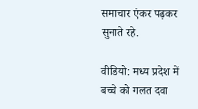समाचार एंकर पढ़कर सुनाते रहे.

वीडियो: मध्य प्रदेश में बच्चे को गलत दवा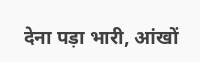देना पड़ा भारी, आंखों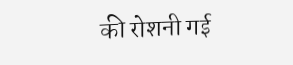की रोशनी गई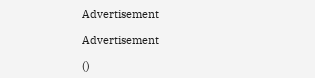Advertisement

Advertisement

()